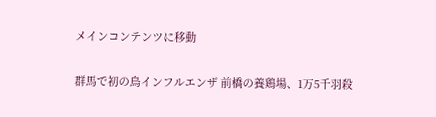メインコンテンツに移動

群馬で初の鳥インフルエンザ 前橋の養鶏場、1万5千羽殺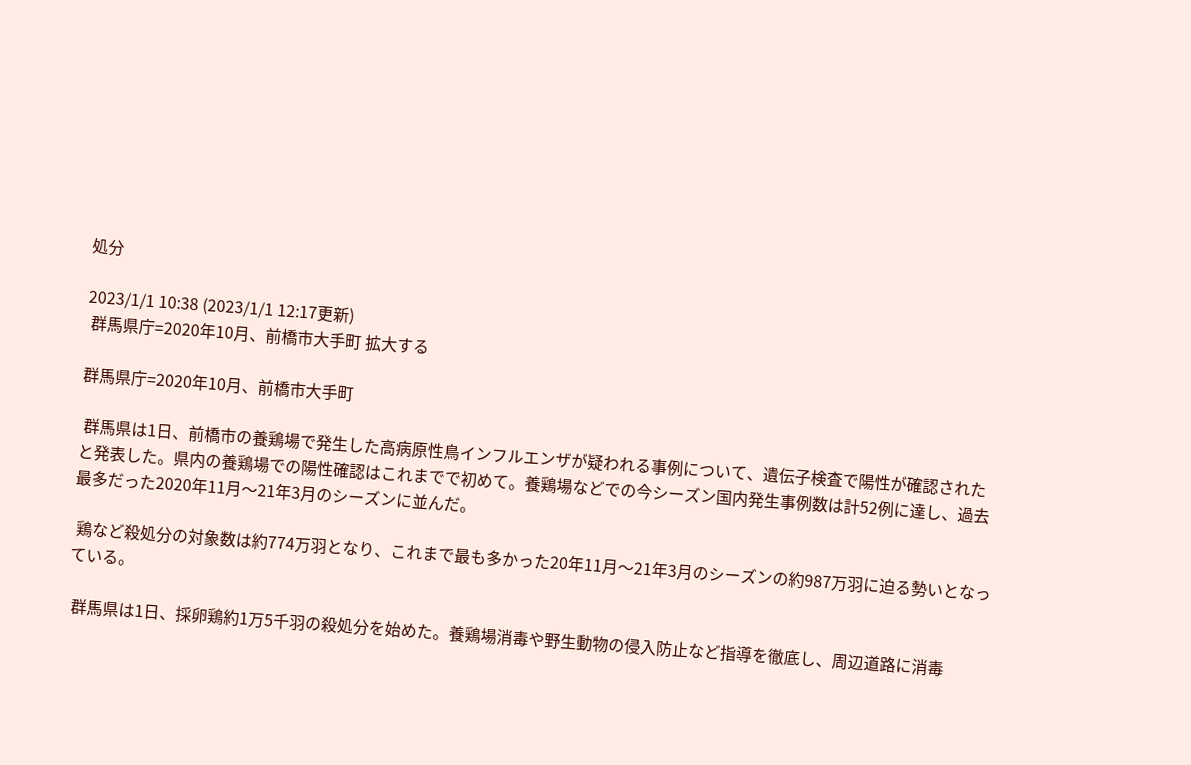処分

2023/1/1 10:38 (2023/1/1 12:17更新)
 群馬県庁=2020年10月、前橋市大手町 拡大する

群馬県庁=2020年10月、前橋市大手町

 群馬県は1日、前橋市の養鶏場で発生した高病原性鳥インフルエンザが疑われる事例について、遺伝子検査で陽性が確認されたと発表した。県内の養鶏場での陽性確認はこれまでで初めて。養鶏場などでの今シーズン国内発生事例数は計52例に達し、過去最多だった2020年11月〜21年3月のシーズンに並んだ。

 鶏など殺処分の対象数は約774万羽となり、これまで最も多かった20年11月〜21年3月のシーズンの約987万羽に迫る勢いとなっている。

 群馬県は1日、採卵鶏約1万5千羽の殺処分を始めた。養鶏場消毒や野生動物の侵入防止など指導を徹底し、周辺道路に消毒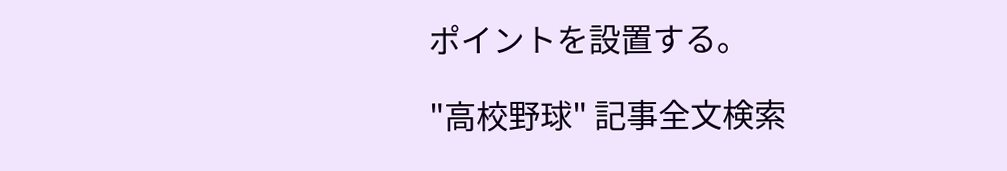ポイントを設置する。

"高校野球" 記事全文検索